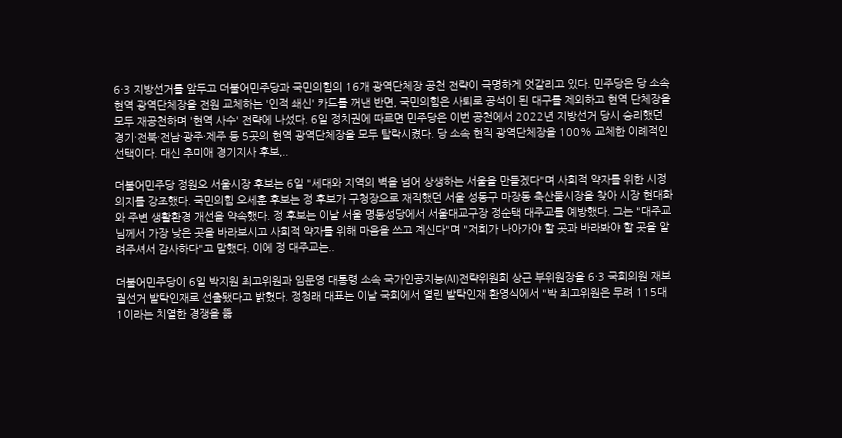6·3 지방선거를 앞두고 더불어민주당과 국민의힘의 16개 광역단체장 공천 전략이 극명하게 엇갈리고 있다. 민주당은 당 소속 현역 광역단체장을 전원 교체하는 '인적 쇄신' 카드를 꺼낸 반면, 국민의힘은 사퇴로 공석이 된 대구를 제외하고 현역 단체장을 모두 재공천하며 '현역 사수' 전략에 나섰다. 6일 정치권에 따르면 민주당은 이번 공천에서 2022년 지방선거 당시 승리했던 경기·전북·전남·광주·제주 등 5곳의 현역 광역단체장을 모두 탈락시켰다. 당 소속 현직 광역단체장을 100% 교체한 이례적인 선택이다. 대신 추미애 경기지사 후보,..

더불어민주당 정원오 서울시장 후보는 6일 "세대와 지역의 벽을 넘어 상생하는 서울을 만들겠다"며 사회적 약자를 위한 시정 의지를 강조했다. 국민의힘 오세훈 후보는 정 후보가 구청장으로 재직했던 서울 성동구 마장동 축산물시장을 찾아 시장 현대화와 주변 생활환경 개선을 약속했다. 정 후보는 이날 서울 명동성당에서 서울대교구장 정순택 대주교를 예방했다. 그는 "대주교님께서 가장 낮은 곳을 바라보시고 사회적 약자를 위해 마음을 쓰고 계신다"며 "저희가 나아가야 할 곳과 바라봐야 할 곳을 알려주셔서 감사하다"고 말했다. 이에 정 대주교는..

더불어민주당이 6일 박지원 최고위원과 임문영 대통령 소속 국가인공지능(AI)전략위원회 상근 부위원장을 6·3 국회의원 재보궐선거 발탁인재로 선출됐다고 밝혔다. 정청래 대표는 이날 국회에서 열린 발탁인재 환영식에서 "박 최고위원은 무려 115대 1이라는 치열한 경쟁을 뚫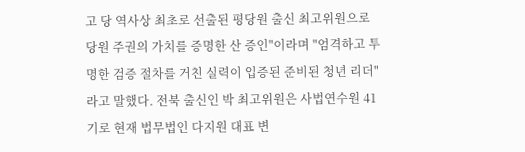고 당 역사상 최초로 선출된 평당원 출신 최고위원으로 당원 주권의 가치를 증명한 산 증인"이라며 "엄격하고 투명한 검증 절차를 거친 실력이 입증된 준비된 청년 리더"라고 말했다. 전북 출신인 박 최고위원은 사법연수원 41기로 현재 법무법인 다지원 대표 변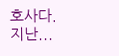호사다. 지난...